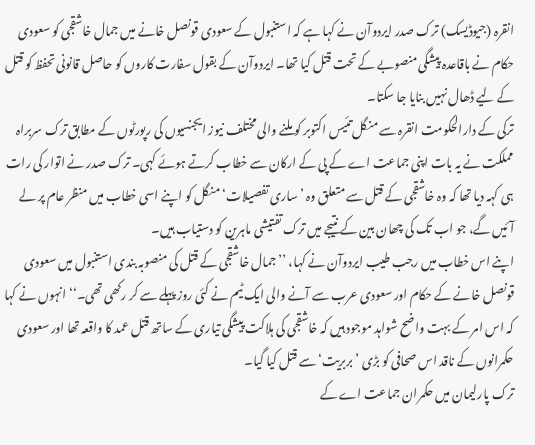انقرہ (جیوڈیسک) ترک صدر ایردوآن نے کہا ہے کہ استنبول کے سعودی قونصل خانے میں جمال خاشقجی کو سعودی حکام نے باقاعدہ پیشگی منصوبے کے تحت قتل کیا تھا۔ ایردوآن کے بقول سفارت کاروں کو حاصل قانونی تحفظ کو قتل کے لیے ڈھال نہیں بنایا جا سکتا۔
ترکی کے دارالحکومت انقرہ سے منگل تئیس اکتوبر کو ملنے والی مختلف نیوز ایجنسیوں کی رپورٹوں کے مطابق ترک سربراہ مملکت نے یہ بات اپنی جماعت اے کے پی کے ارکان سے خطاب کرتے ہوئے کہی۔ ترک صدر نے اتوار کی رات ہی کہہ دیا تھا کہ وہ خاشقجی کے قتل سے متعلق وہ ’ساری تفصیلات‘ منگل کو اپنے اسی خطاب میں منظر عام پر لے آئیں گے، جو اب تک کی چھان بین کے نتیجے میں ترک تفتیشی ماہرین کو دستیاب ہیں۔
اپنے اس خطاب میں رجب طیب ایردوآن نے کہا، ’’جمال خاشقجی کے قتل کی منصوبہ بندی استنبول میں سعودی قونصل خانے کے حکام اور سعودی عرب سے آنے والی ایک ٹیم نے کئی روز پہلے سے کر رکھی تھی۔‘‘ انہوں نے کہا کہ اس امر کے بہت واضح شواہد موجود ہیں کہ خاشقجی کی ہلاکت پیشگی تیاری کے ساتھ قتل عمد کا واقعہ تھا اور سعودی حکمرانوں کے ناقد اس صحافی کو بڑی ’بربریت‘ سے قتل کیا گیا۔
ترک پارلیمان میں حکمران جماعت اے کے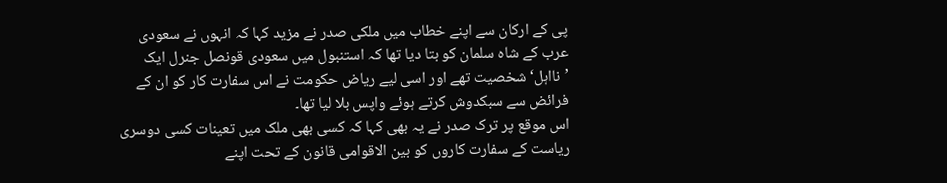پی کے ارکان سے اپنے خطاب میں ملکی صدر نے مزید کہا کہ انہوں نے سعودی عرب کے شاہ سلمان کو بتا دیا تھا کہ استنبول میں سعودی قونصل جنرل ایک ’نااہل‘ شخصیت تھے اور اسی لیے ریاض حکومت نے اس سفارت کار کو ان کے فرائض سے سبکدوش کرتے ہوئے واپس بلا لیا تھا۔
اس موقع پر ترک صدر نے یہ بھی کہا کہ کسی بھی ملک میں تعینات کسی دوسری ریاست کے سفارت کاروں کو بین الاقوامی قانون کے تحت اپنے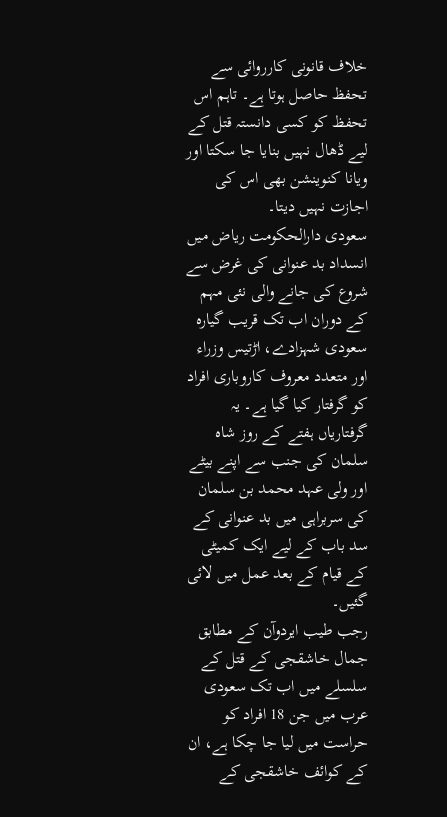خلاف قانونی کارروائی سے تحفظ حاصل ہوتا ہے۔ تاہم اس تحفظ کو کسی دانستہ قتل کے لیے ڈھال نہیں بنایا جا سکتا اور ویانا کنوینشن بھی اس کی اجازت نہیں دیتا۔
سعودی دارالحکومت ریاض میں انسداد بد عنوانی کی غرض سے شروع کی جانے والی نئی مہم کے دوران اب تک قریب گیارہ سعودی شہزادے، اڑتیس وزراء اور متعدد معروف کاروباری افراد کو گرفتار کیا گیا ہے۔ یہ گرفتاریاں ہفتے کے روز شاہ سلمان کی جنب سے اپنے بیٹے اور ولی عہد محمد بن سلمان کی سربراہی میں بد عنوانی کے سد باب کے لیے ایک کمیٹی کے قیام کے بعد عمل میں لائی گئیں۔
رجب طیب ایردوآن کے مطابق جمال خاشقجی کے قتل کے سلسلے میں اب تک سعودی عرب میں جن 18 افراد کو حراست میں لیا جا چکا ہے، ان کے کوائف خاشقجی کے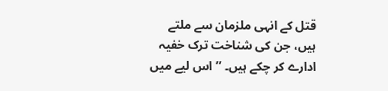قتل کے انہی ملزمان سے ملتے ہیں، جن کی شناخت ترک خفیہ ادارے کر چکے ہیں۔ ’’اس لیے میں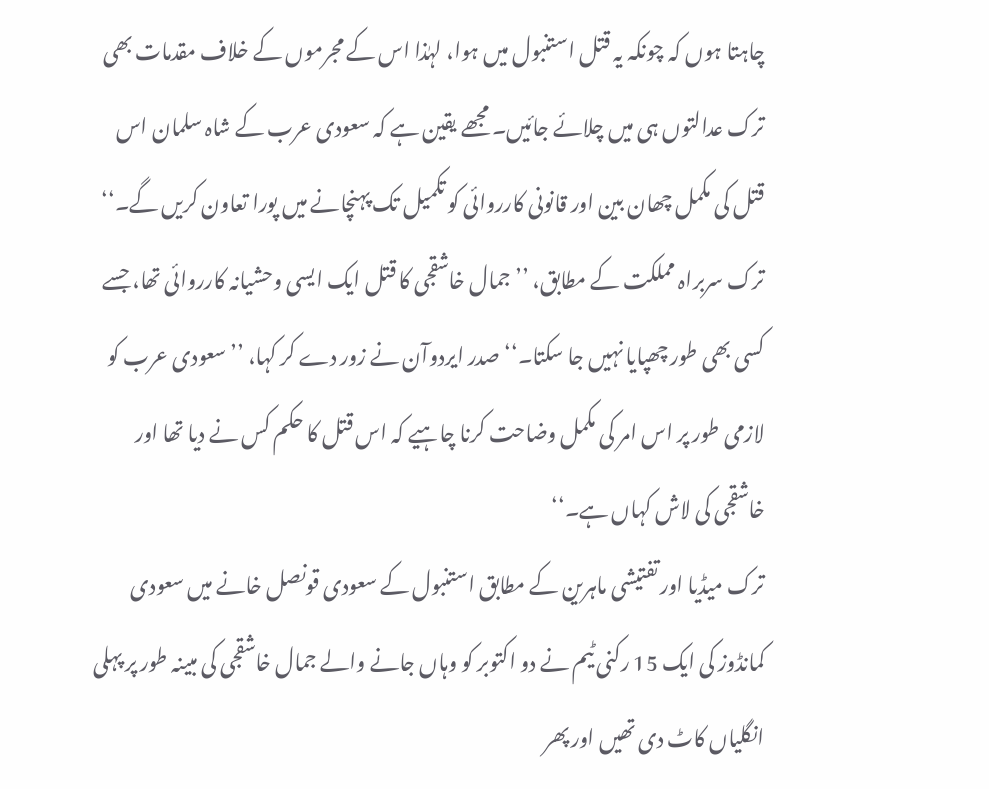چاہتا ہوں کہ چونکہ یہ قتل استنبول میں ہوا، لہٰذا اس کے مجرموں کے خلاف مقدمات بھی ترک عدالتوں ہی میں چلائے جائیں۔ مجھے یقین ہے کہ سعودی عرب کے شاہ سلمان اس قتل کی مکمل چھان بین اور قانونی کارروائی کو تکمیل تک پہنچانے میں پورا تعاون کریں گے۔‘‘
ترک سربراہ مملکت کے مطابق، ’’جمال خاشقجی کا قتل ایک ایسی وحشیانہ کارروائی تھا، جسے کسی بھی طور چھپایا نہیں جا سکتا۔‘‘ صدر ایردوآن نے زور دے کر کہا، ’’سعودی عرب کو لازمی طور پر اس امر کی مکمل وضاحت کرنا چاہیے کہ اس قتل کا حکم کس نے دیا تھا اور خاشقجی کی لاش کہاں ہے۔‘‘
ترک میڈیا اور تفتیشی ماہرین کے مطابق استنبول کے سعودی قونصل خانے میں سعودی کمانڈوز کی ایک 15 رکنی ٹیم نے دو اکتوبر کو وہاں جانے والے جمال خاشقجی کی مبینہ طور پر پہلی انگلیاں کاٹ دی تھیں اور پھر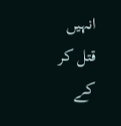انہیں قتل کر کے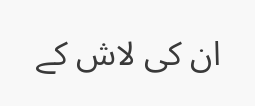ان کی لاش کے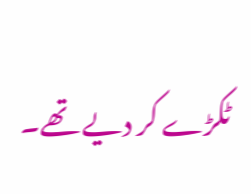ٹکڑے کر دیے تھے۔